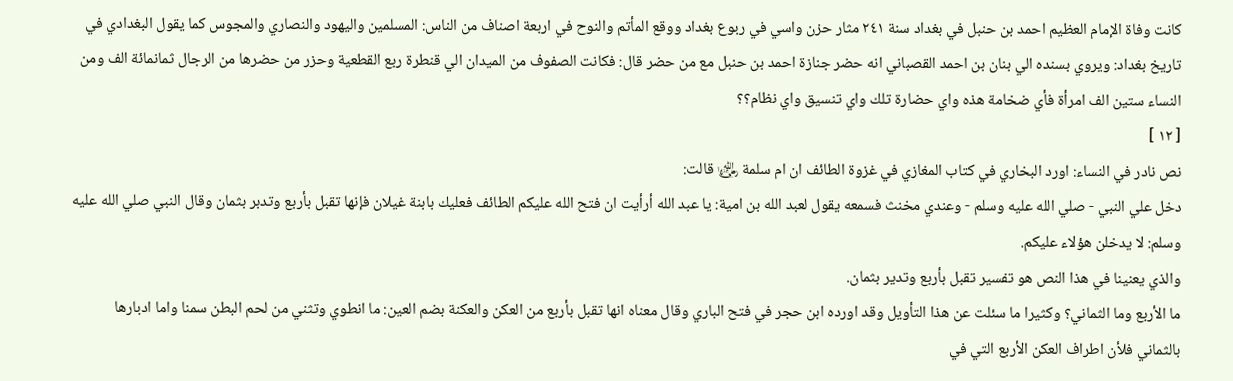كانت وفاة الإمام العظيم احمد بن حنبل في بغداد سنة ٢٤١ مثار حزن واسي في ربوع بغداد ووقع المأتم والنوح في اربعة اصناف من الناس: المسلمين واليهود والنصاري والمجوس كما يقول البغدادي في تاريخ بغداد: ويروي بسنده الي بنان بن احمد القصباني انه حضر جنازة احمد بن حنبل مع من حضر قال: فكانت الصفوف من الميدان الي قنطرة ربع القطعية وحزر من حضرها من الرجال ثمانمائة الف ومن النساء ستين الف امرأة فأي ضخامة هذه واي حضارة تلك واي تنسيق واي نظام؟؟
[ ١٢ ]
نص نادر في النساء: اورد البخاري في كتاب المغازي في غزوة الطائف ان ام سلمة ﵂ قالت:
دخل علي النبي - صلي الله عليه وسلم - وعندي مخنث فسمعه يقول لعبد الله بن امية: يا عبد الله أرأيت ان فتح الله عليكم الطائف فعليك بابنة غيلان فإنها تقبل بأربع وتدبر بثمان وقال النبي صلي الله عليه وسلم: لا يدخلن هؤلاء عليكم.
والذي يعنينا في هذا النص هو تفسير تقبل بأربع وتدير بثمان.
ما الأربع وما الثماني؟ وكثيرا ما سئلت عن هذا التأويل وقد اورده ابن حجر في فتح الباري وقال معناه انها تقبل بأربع من العكن والعكنة بضم العين: ما انطوي وتثني من لحم البطن سمنا واما ادبارها بالثماني فلأن اطراف العكن الأربع التي في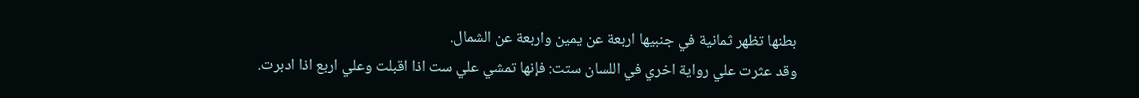بطنها تظهر ثمانية في جنبيها اربعة عن يمين واربعة عن الشمال.
وقد عثرت علي رواية اخري في اللسان ستت: فإنها تمشي علي ست اذا اقبلت وعلي اربع اذا ادبرت.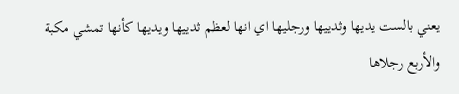يعني بالست يديها وثدييها ورجليها اي انها لعظم ثدييها ويديها كأنها تمشي مكبة والأربع رجلاها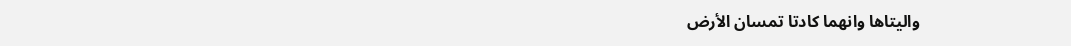واليتاها وانهما كادتا تمسان الأرض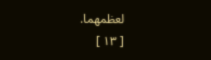لعظمهما.
[ ١٣ ]